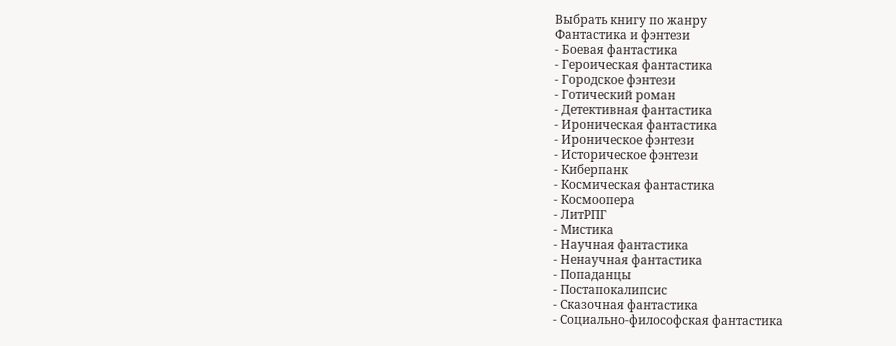Выбрать книгу по жанру
Фантастика и фэнтези
- Боевая фантастика
- Героическая фантастика
- Городское фэнтези
- Готический роман
- Детективная фантастика
- Ироническая фантастика
- Ироническое фэнтези
- Историческое фэнтези
- Киберпанк
- Космическая фантастика
- Космоопера
- ЛитРПГ
- Мистика
- Научная фантастика
- Ненаучная фантастика
- Попаданцы
- Постапокалипсис
- Сказочная фантастика
- Социально-философская фантастика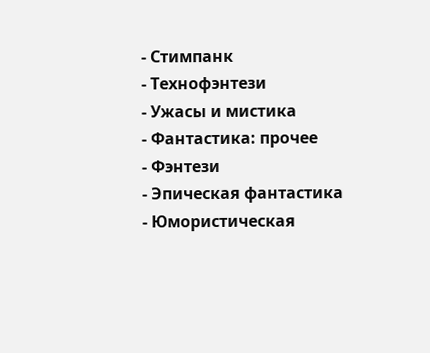- Стимпанк
- Технофэнтези
- Ужасы и мистика
- Фантастика: прочее
- Фэнтези
- Эпическая фантастика
- Юмористическая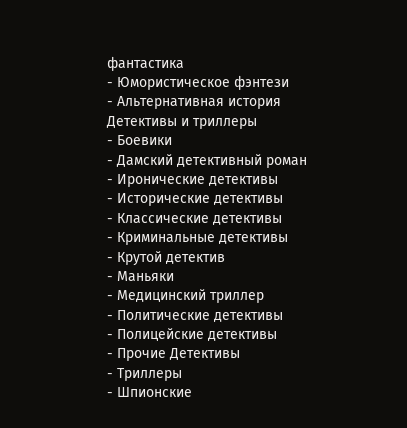фантастика
- Юмористическое фэнтези
- Альтернативная история
Детективы и триллеры
- Боевики
- Дамский детективный роман
- Иронические детективы
- Исторические детективы
- Классические детективы
- Криминальные детективы
- Крутой детектив
- Маньяки
- Медицинский триллер
- Политические детективы
- Полицейские детективы
- Прочие Детективы
- Триллеры
- Шпионские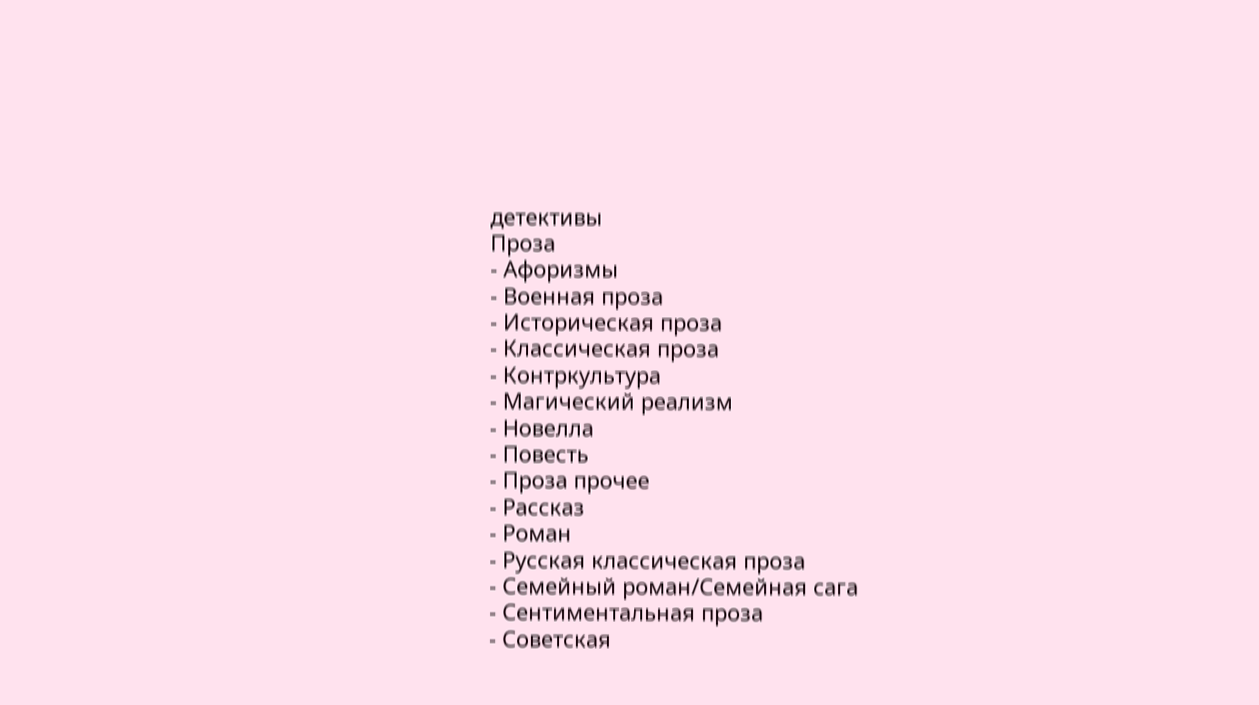детективы
Проза
- Афоризмы
- Военная проза
- Историческая проза
- Классическая проза
- Контркультура
- Магический реализм
- Новелла
- Повесть
- Проза прочее
- Рассказ
- Роман
- Русская классическая проза
- Семейный роман/Семейная сага
- Сентиментальная проза
- Советская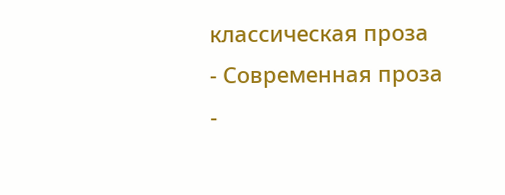классическая проза
- Современная проза
-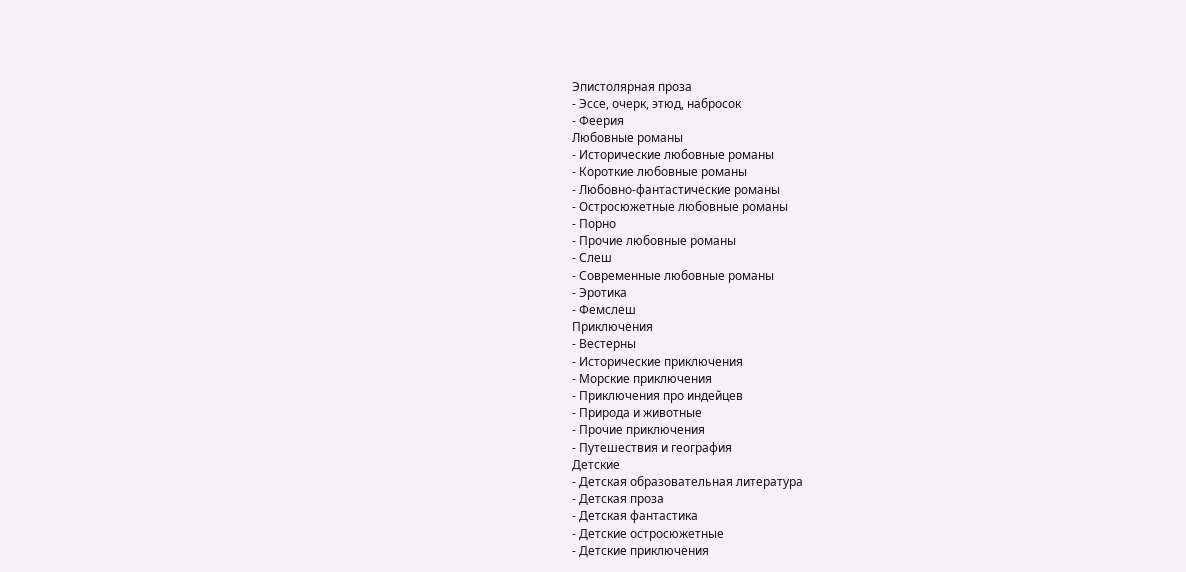Эпистолярная проза
- Эссе, очерк, этюд, набросок
- Феерия
Любовные романы
- Исторические любовные романы
- Короткие любовные романы
- Любовно-фантастические романы
- Остросюжетные любовные романы
- Порно
- Прочие любовные романы
- Слеш
- Современные любовные романы
- Эротика
- Фемслеш
Приключения
- Вестерны
- Исторические приключения
- Морские приключения
- Приключения про индейцев
- Природа и животные
- Прочие приключения
- Путешествия и география
Детские
- Детская образовательная литература
- Детская проза
- Детская фантастика
- Детские остросюжетные
- Детские приключения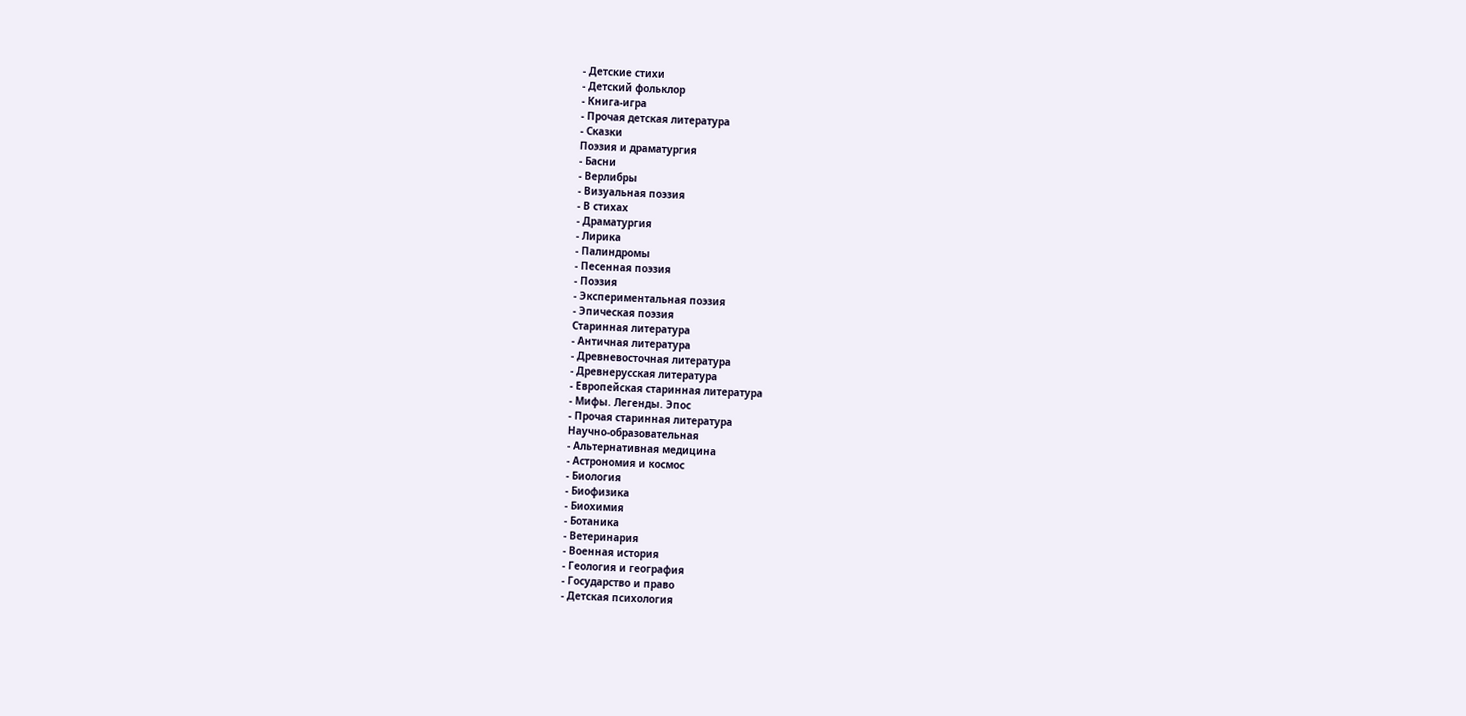- Детские стихи
- Детский фольклор
- Книга-игра
- Прочая детская литература
- Сказки
Поэзия и драматургия
- Басни
- Верлибры
- Визуальная поэзия
- В стихах
- Драматургия
- Лирика
- Палиндромы
- Песенная поэзия
- Поэзия
- Экспериментальная поэзия
- Эпическая поэзия
Старинная литература
- Античная литература
- Древневосточная литература
- Древнерусская литература
- Европейская старинная литература
- Мифы. Легенды. Эпос
- Прочая старинная литература
Научно-образовательная
- Альтернативная медицина
- Астрономия и космос
- Биология
- Биофизика
- Биохимия
- Ботаника
- Ветеринария
- Военная история
- Геология и география
- Государство и право
- Детская психология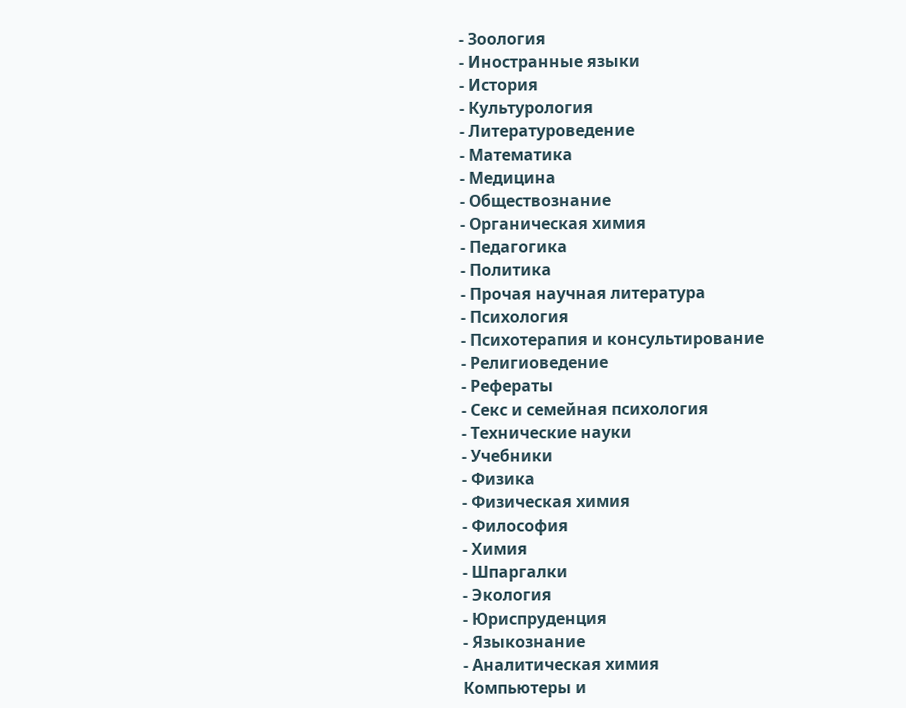- Зоология
- Иностранные языки
- История
- Культурология
- Литературоведение
- Математика
- Медицина
- Обществознание
- Органическая химия
- Педагогика
- Политика
- Прочая научная литература
- Психология
- Психотерапия и консультирование
- Религиоведение
- Рефераты
- Секс и семейная психология
- Технические науки
- Учебники
- Физика
- Физическая химия
- Философия
- Химия
- Шпаргалки
- Экология
- Юриспруденция
- Языкознание
- Аналитическая химия
Компьютеры и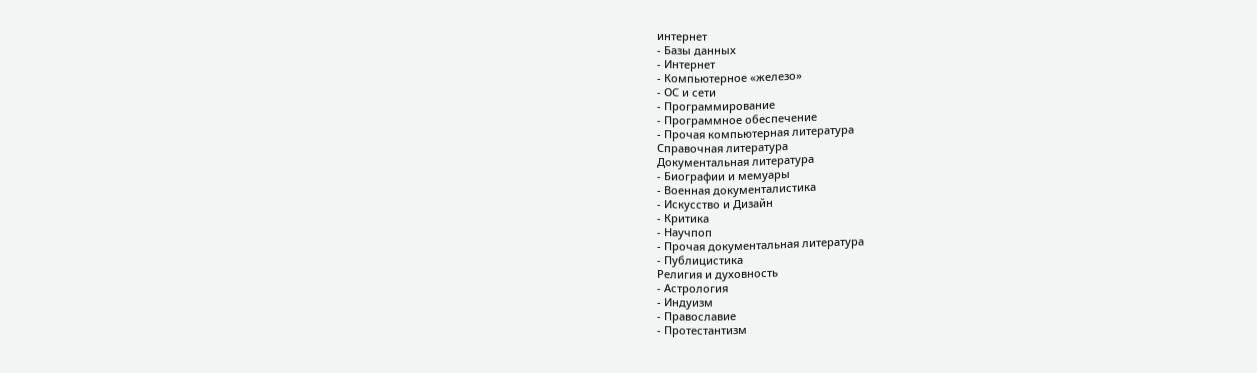интернет
- Базы данных
- Интернет
- Компьютерное «железо»
- ОС и сети
- Программирование
- Программное обеспечение
- Прочая компьютерная литература
Справочная литература
Документальная литература
- Биографии и мемуары
- Военная документалистика
- Искусство и Дизайн
- Критика
- Научпоп
- Прочая документальная литература
- Публицистика
Религия и духовность
- Астрология
- Индуизм
- Православие
- Протестантизм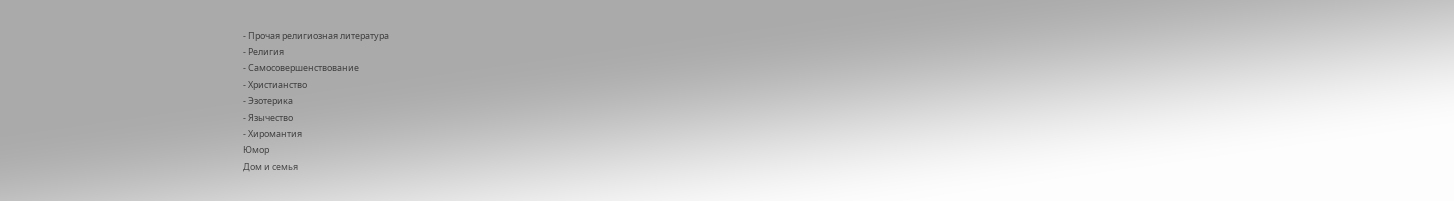- Прочая религиозная литература
- Религия
- Самосовершенствование
- Христианство
- Эзотерика
- Язычество
- Хиромантия
Юмор
Дом и семья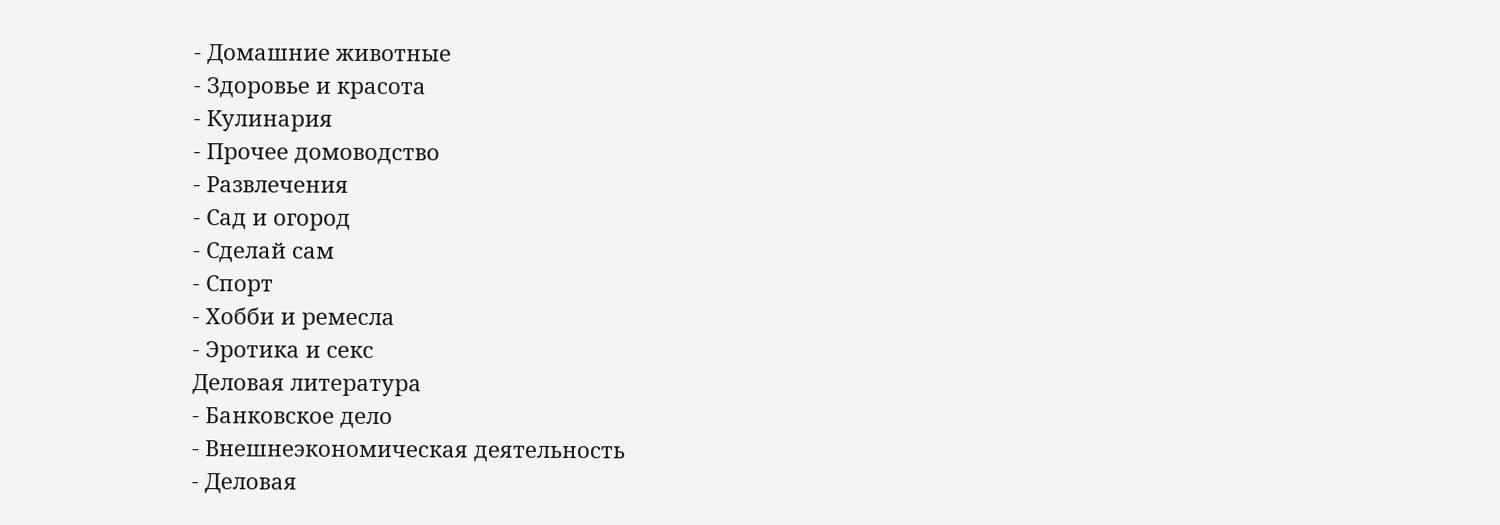- Домашние животные
- Здоровье и красота
- Кулинария
- Прочее домоводство
- Развлечения
- Сад и огород
- Сделай сам
- Спорт
- Хобби и ремесла
- Эротика и секс
Деловая литература
- Банковское дело
- Внешнеэкономическая деятельность
- Деловая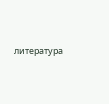литература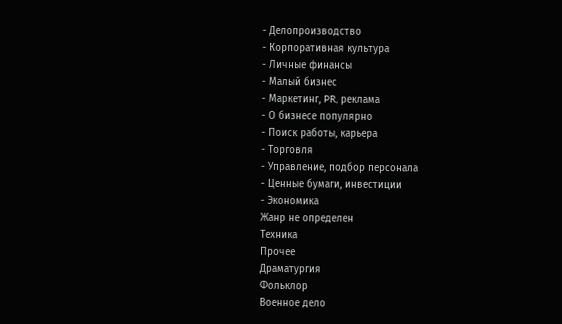- Делопроизводство
- Корпоративная культура
- Личные финансы
- Малый бизнес
- Маркетинг, PR, реклама
- О бизнесе популярно
- Поиск работы, карьера
- Торговля
- Управление, подбор персонала
- Ценные бумаги, инвестиции
- Экономика
Жанр не определен
Техника
Прочее
Драматургия
Фольклор
Военное дело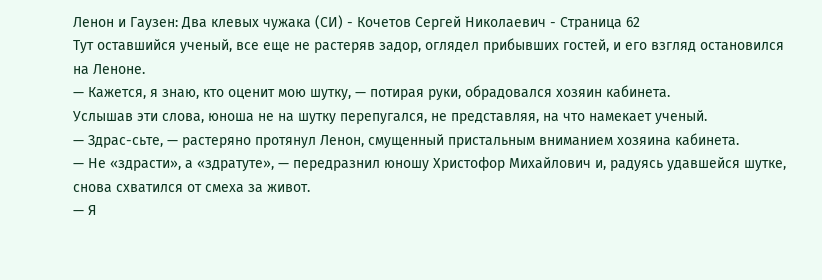Ленон и Гаузен: Два клевых чужака (СИ) - Кочетов Сергей Николаевич - Страница 62
Тут оставшийся ученый, все еще не растеряв задор, оглядел прибывших гостей, и его взгляд остановился на Леноне.
— Кажется, я знаю, кто оценит мою шутку, — потирая руки, обрадовался хозяин кабинета.
Услышав эти слова, юноша не на шутку перепугался, не представляя, на что намекает ученый.
— Здрас-сьте, — растеряно протянул Ленон, смущенный пристальным вниманием хозяина кабинета.
— Не «здрасти», а «здратуте», — передразнил юношу Христофор Михайлович и, радуясь удавшейся шутке, снова схватился от смеха за живот.
— Я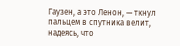Гаузен, а это Ленон, — ткнул пальцем в спутника велит, надеясь, что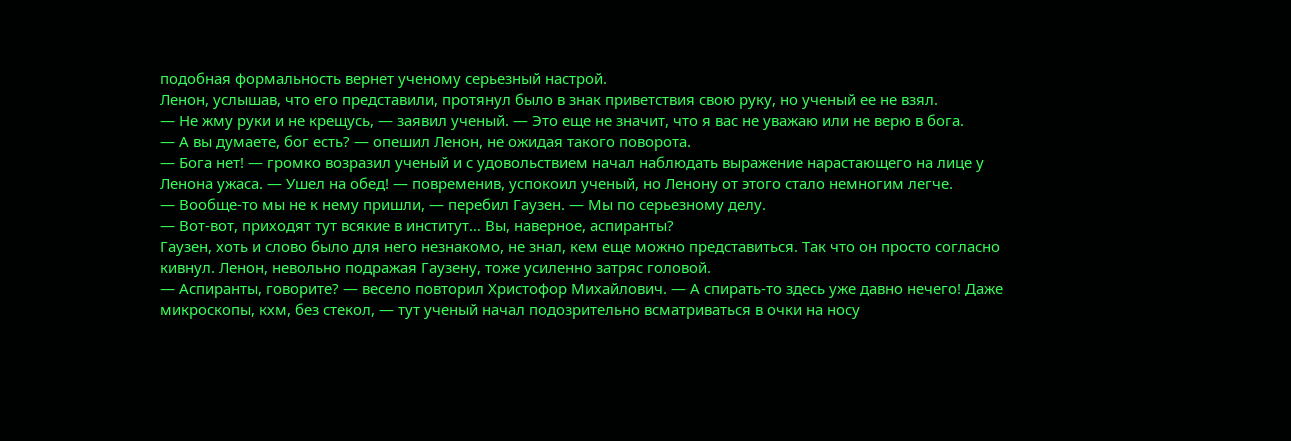подобная формальность вернет ученому серьезный настрой.
Ленон, услышав, что его представили, протянул было в знак приветствия свою руку, но ученый ее не взял.
— Не жму руки и не крещусь, — заявил ученый. — Это еще не значит, что я вас не уважаю или не верю в бога.
— А вы думаете, бог есть? — опешил Ленон, не ожидая такого поворота.
— Бога нет! — громко возразил ученый и с удовольствием начал наблюдать выражение нарастающего на лице у Ленона ужаса. — Ушел на обед! — повременив, успокоил ученый, но Ленону от этого стало немногим легче.
— Вообще-то мы не к нему пришли, — перебил Гаузен. — Мы по серьезному делу.
— Вот-вот, приходят тут всякие в институт… Вы, наверное, аспиранты?
Гаузен, хоть и слово было для него незнакомо, не знал, кем еще можно представиться. Так что он просто согласно кивнул. Ленон, невольно подражая Гаузену, тоже усиленно затряс головой.
— Аспиранты, говорите? — весело повторил Христофор Михайлович. — А спирать-то здесь уже давно нечего! Даже микроскопы, кхм, без стекол, — тут ученый начал подозрительно всматриваться в очки на носу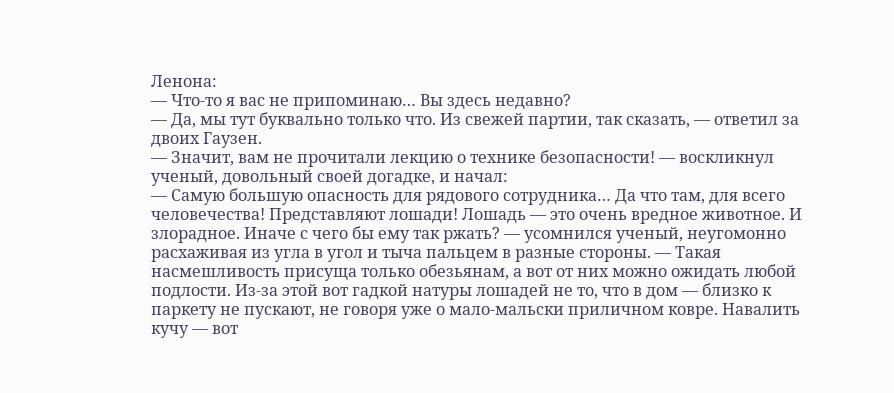Ленона:
— Что-то я вас не припоминаю… Вы здесь недавно?
— Да, мы тут буквально только что. Из свежей партии, так сказать, — ответил за двоих Гаузен.
— Значит, вам не прочитали лекцию о технике безопасности! — воскликнул ученый, довольный своей догадке, и начал:
— Самую большую опасность для рядового сотрудника… Да что там, для всего человечества! Представляют лошади! Лошадь — это очень вредное животное. И злорадное. Иначе с чего бы ему так ржать? — усомнился ученый, неугомонно расхаживая из угла в угол и тыча пальцем в разные стороны. — Такая насмешливость присуща только обезьянам, а вот от них можно ожидать любой подлости. Из-за этой вот гадкой натуры лошадей не то, что в дом — близко к паркету не пускают, не говоря уже о мало-мальски приличном ковре. Навалить кучу — вот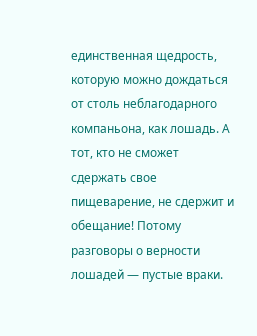единственная щедрость, которую можно дождаться от столь неблагодарного компаньона, как лошадь. А тот, кто не сможет сдержать свое пищеварение, не сдержит и обещание! Потому разговоры о верности лошадей — пустые враки.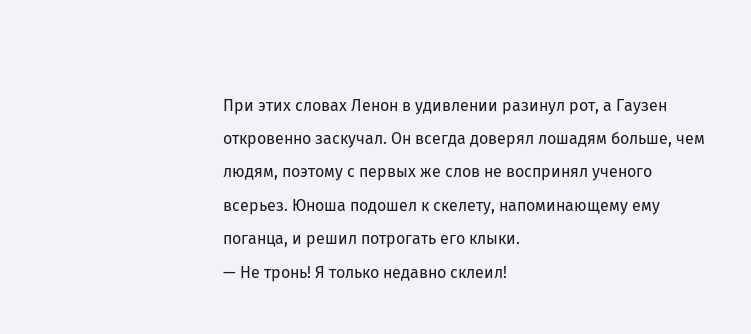При этих словах Ленон в удивлении разинул рот, а Гаузен откровенно заскучал. Он всегда доверял лошадям больше, чем людям, поэтому с первых же слов не воспринял ученого всерьез. Юноша подошел к скелету, напоминающему ему поганца, и решил потрогать его клыки.
— Не тронь! Я только недавно склеил!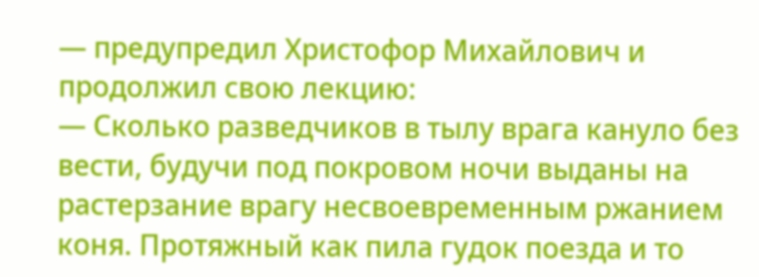— предупредил Христофор Михайлович и продолжил свою лекцию:
— Сколько разведчиков в тылу врага кануло без вести, будучи под покровом ночи выданы на растерзание врагу несвоевременным ржанием коня. Протяжный как пила гудок поезда и то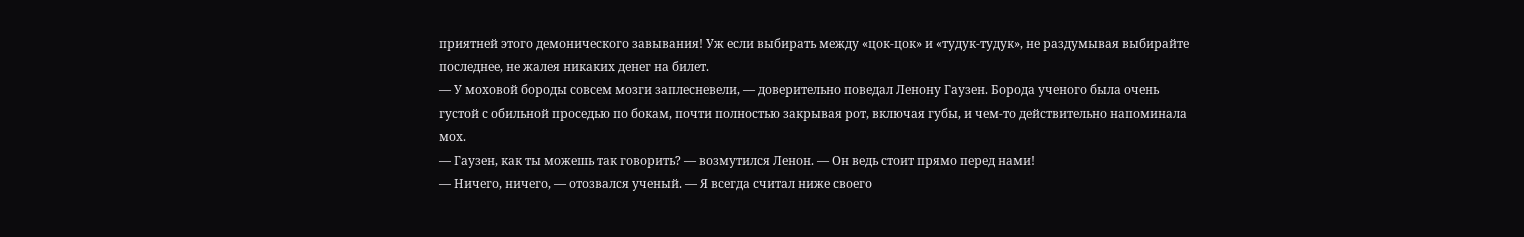приятней этого демонического завывания! Уж если выбирать между «цок-цок» и «тудук-тудук», не раздумывая выбирайте последнее, не жалея никаких денег на билет.
— У моховой бороды совсем мозги заплесневели, — доверительно поведал Ленону Гаузен. Борода ученого была очень густой с обильной проседью по бокам, почти полностью закрывая рот, включая губы, и чем-то действительно напоминала мох.
— Гаузен, как ты можешь так говорить? — возмутился Ленон. — Он ведь стоит прямо перед нами!
— Ничего, ничего, — отозвался ученый. — Я всегда считал ниже своего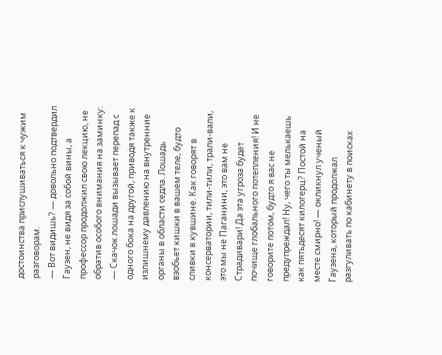достоинства прислушиваться к чужим разговорам.
— Вот видишь? — довольно подтвердил Гаузен, не видя за собой вины, а профессор продолжил свою лекцию, не обратив особого внимания на заминку:
— Скачок лошади вызывает перепад с одного бока на другой, приводя также к излишнему давлению на внутренние органы в области седла. Лошадь взобьет кишки в вашем теле, будто сливки в кувшине. Как говорят в консерватории, тили-тили, трали-вали, это мы не Паганини, это вам не Страдивари! Да эта угроза будет почище глобального потепления! И не говорите потом, будто я вас не предупреждал! Ну, чего ты мелькаешь как пятьдесят килогерц? Постой на месте смирно! — окликнул ученый Гаузена, который продолжал разгуливать по кабинету в поисках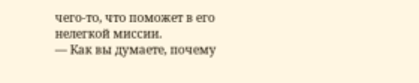чего-то, что поможет в его нелегкой миссии.
— Как вы думаете, почему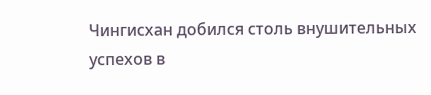Чингисхан добился столь внушительных успехов в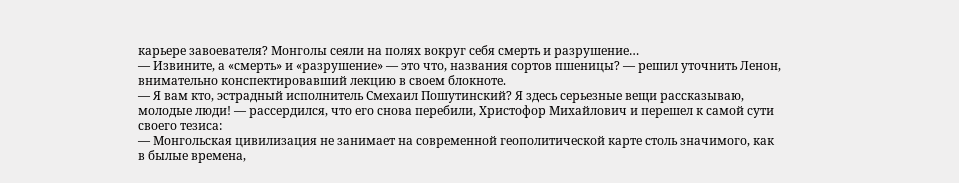карьере завоевателя? Монголы сеяли на полях вокруг себя смерть и разрушение…
— Извините, а «смерть» и «разрушение» — это что, названия сортов пшеницы? — решил уточнить Ленон, внимательно конспектировавший лекцию в своем блокноте.
— Я вам кто, эстрадный исполнитель Смехаил Пошутинский? Я здесь серьезные вещи рассказываю, молодые люди! — рассердился, что его снова перебили, Христофор Михайлович и перешел к самой сути своего тезиса:
— Монгольская цивилизация не занимает на современной геополитической карте столь значимого, как в былые времена,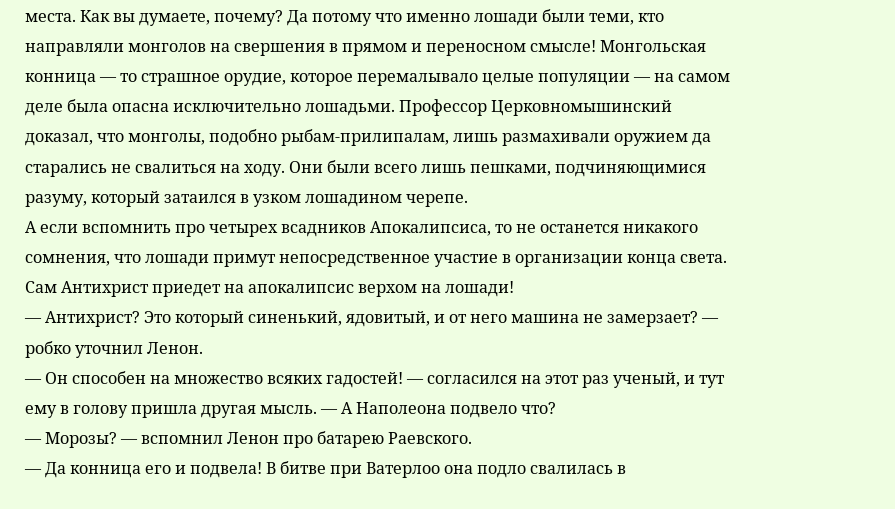места. Как вы думаете, почему? Да потому что именно лошади были теми, кто направляли монголов на свершения в прямом и переносном смысле! Монгольская конница — то страшное орудие, которое перемалывало целые популяции — на самом деле была опасна исключительно лошадьми. Профессор Церковномышинский доказал, что монголы, подобно рыбам-прилипалам, лишь размахивали оружием да старались не свалиться на ходу. Они были всего лишь пешками, подчиняющимися разуму, который затаился в узком лошадином черепе.
А если вспомнить про четырех всадников Апокалипсиса, то не останется никакого сомнения, что лошади примут непосредственное участие в организации конца света. Сам Антихрист приедет на апокалипсис верхом на лошади!
— Антихрист? Это который синенький, ядовитый, и от него машина не замерзает? — робко уточнил Ленон.
— Он способен на множество всяких гадостей! — согласился на этот раз ученый, и тут ему в голову пришла другая мысль. — А Наполеона подвело что?
— Морозы? — вспомнил Ленон про батарею Раевского.
— Да конница его и подвела! В битве при Ватерлоо она подло свалилась в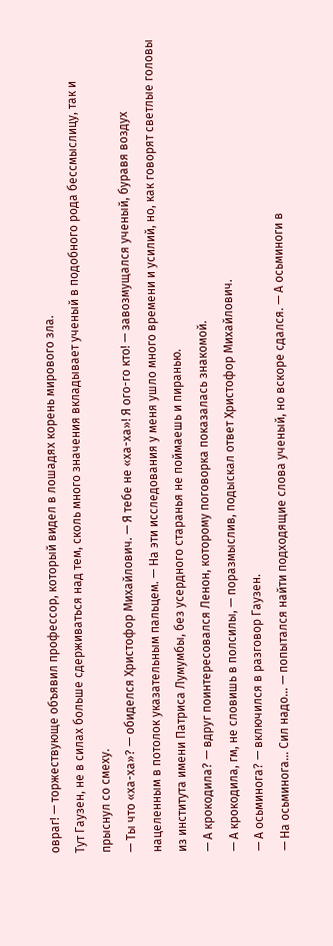овраг! — торжествующе объявил профессор, который видел в лошадях корень мирового зла.
Тут Гаузен, не в силах больше сдерживаться над тем, сколь много значения вкладывает ученый в подобного рода бессмыслицу, так и прыснул со смеху.
— Ты что «ха-ха»? — обиделся Христофор Михайлович. — Я тебе не «ха-ха»! Я ого-го кто! — завозмущался ученый, буравя воздух нацеленным в потолок указательным пальцем. — На эти исследования у меня ушло много времени и усилий, но, как говорят светлые головы из института имени Патриса Лумумбы, без усердного старанья не поймаешь и пиранью.
— А крокодила? — вдруг поинтересовался Ленон, которому поговорка показалась знакомой.
— А крокодила, гм, не словишь в полсилы, — поразмыслив, подыскал ответ Христофор Михайлович.
— А осьминога? — включился в разговор Гаузен.
— На осьминога… Сил надо… — попытался найти подходящие слова ученый, но вскоре сдался. — А осьминоги в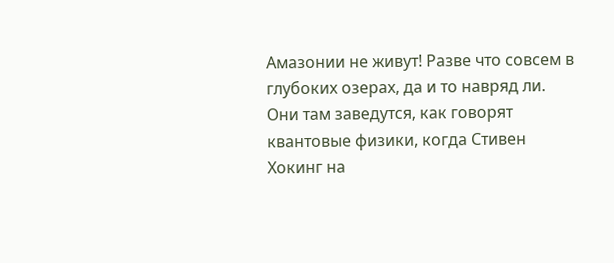Амазонии не живут! Разве что совсем в глубоких озерах, да и то навряд ли. Они там заведутся, как говорят квантовые физики, когда Стивен Хокинг на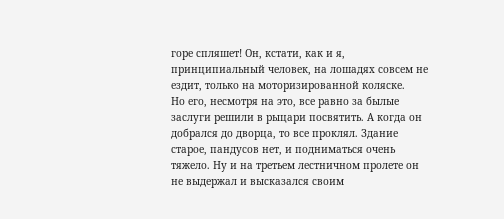горе спляшет! Он, кстати, как и я, принципиальный человек, на лошадях совсем не ездит, только на моторизированной коляске.
Но его, несмотря на это, все равно за былые заслуги решили в рыцари посвятить. А когда он добрался до дворца, то все проклял. Здание старое, пандусов нет, и подниматься очень тяжело. Ну и на третьем лестничном пролете он не выдержал и высказался своим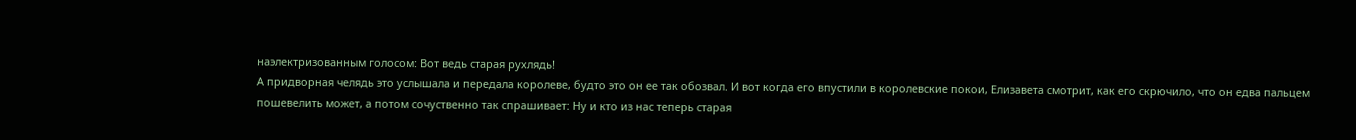наэлектризованным голосом: Вот ведь старая рухлядь!
А придворная челядь это услышала и передала королеве, будто это он ее так обозвал. И вот когда его впустили в королевские покои, Елизавета смотрит, как его скрючило, что он едва пальцем пошевелить может, а потом сочуственно так спрашивает: Ну и кто из нас теперь старая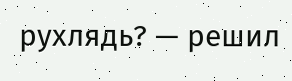рухлядь? — решил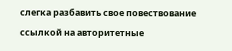слегка разбавить свое повествование ссылкой на авторитетные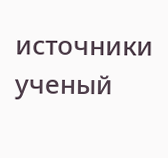источники ученый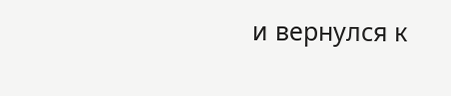и вернулся к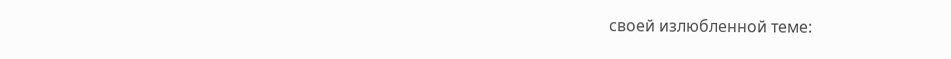своей излюбленной теме: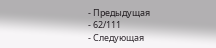- Предыдущая
- 62/111
- Следующая